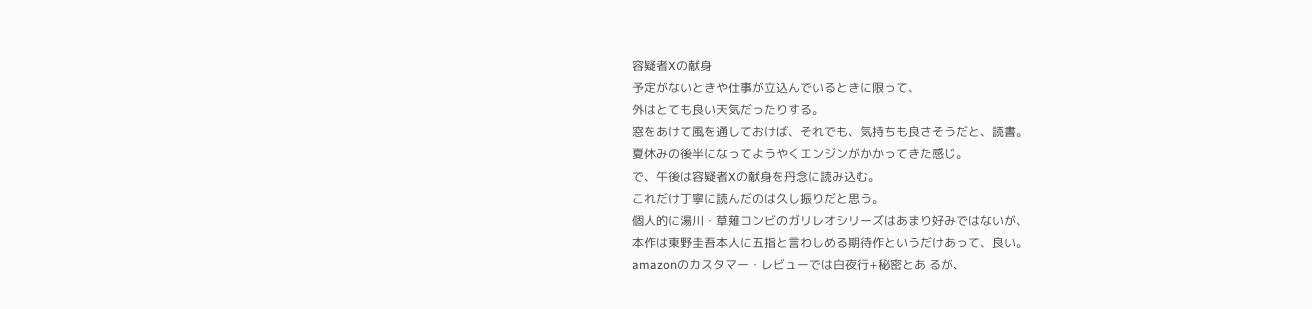容疑者Xの献身
予定がないときや仕事が立込んでいるときに限って、
外はとても良い天気だったりする。
窓をあけて風を通しておけば、それでも、気持ちも良さそうだと、読書。
夏休みの後半になってようやくエンジンがかかってきた感じ。
で、午後は容疑者Xの献身を丹念に読み込む。
これだけ丁寧に読んだのは久し振りだと思う。
個人的に湯川・草薙コンビのガリレオシリーズはあまり好みではないが、
本作は東野圭吾本人に五指と言わしめる期待作というだけあって、良い。
amazonのカスタマー・レビューでは白夜行+秘密とあ るが、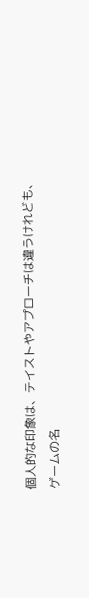個人的な印象は、テイストやアプローチは違うけれども、
ゲームの名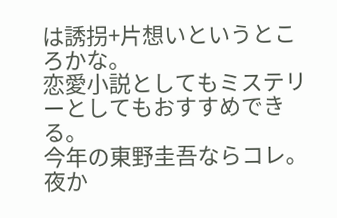は誘拐+片想いというところかな。
恋愛小説としてもミステリーとしてもおすすめできる。
今年の東野圭吾ならコレ。
夜か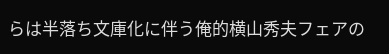らは半落ち文庫化に伴う俺的横山秀夫フェアの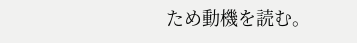ため動機を読む。